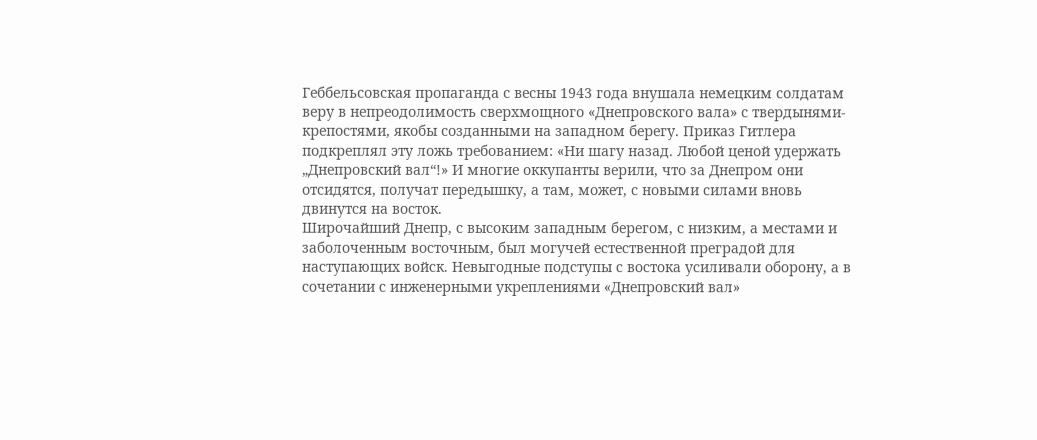Геббельсовская пропаганда с весны 1943 года внушала немецким солдатам веру в непреодолимость сверхмощного «Днепровского вала» с твердынями-крепостями, якобы созданными на западном берегу. Приказ Гитлера подкреплял эту ложь требованием: «Ни шагу назад. Любой ценой удержать „Днепровский вал“!» И многие оккупанты верили, что за Днепром они отсидятся, получат передышку, а там, может, с новыми силами вновь двинутся на восток.
Широчайший Днепр, с высоким западным берегом, с низким, а местами и заболоченным восточным, был могучей естественной преградой для наступающих войск. Невыгодные подступы с востока усиливали оборону, а в сочетании с инженерными укреплениями «Днепровский вал»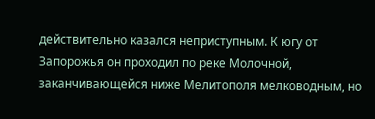действительно казался неприступным. К югу от Запорожья он проходил по реке Молочной, заканчивающейся ниже Мелитополя мелководным, но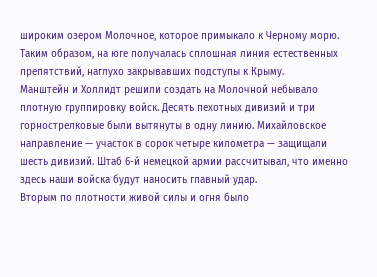широким озером Молочное, которое примыкало к Черному морю. Таким образом, на юге получалась сплошная линия естественных препятствий, наглухо закрывавших подступы к Крыму.
Манштейн и Холлидт решили создать на Молочной небывало плотную группировку войск. Десять пехотных дивизий и три горнострелковые были вытянуты в одну линию. Михайловское направление — участок в сорок четыре километра — защищали шесть дивизий. Штаб 6-й немецкой армии рассчитывал, что именно здесь наши войска будут наносить главный удар.
Вторым по плотности живой силы и огня было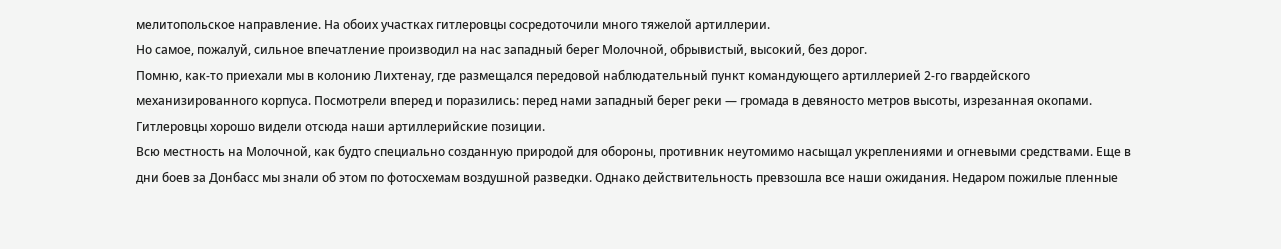мелитопольское направление. На обоих участках гитлеровцы сосредоточили много тяжелой артиллерии.
Но самое, пожалуй, сильное впечатление производил на нас западный берег Молочной, обрывистый, высокий, без дорог.
Помню, как-то приехали мы в колонию Лихтенау, где размещался передовой наблюдательный пункт командующего артиллерией 2-го гвардейского механизированного корпуса. Посмотрели вперед и поразились: перед нами западный берег реки — громада в девяносто метров высоты, изрезанная окопами. Гитлеровцы хорошо видели отсюда наши артиллерийские позиции.
Всю местность на Молочной, как будто специально созданную природой для обороны, противник неутомимо насыщал укреплениями и огневыми средствами. Еще в дни боев за Донбасс мы знали об этом по фотосхемам воздушной разведки. Однако действительность превзошла все наши ожидания. Недаром пожилые пленные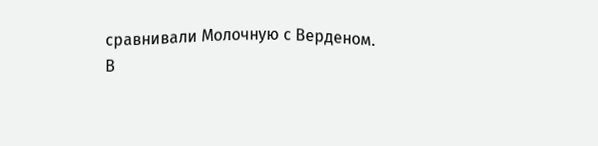сравнивали Молочную с Верденом.
В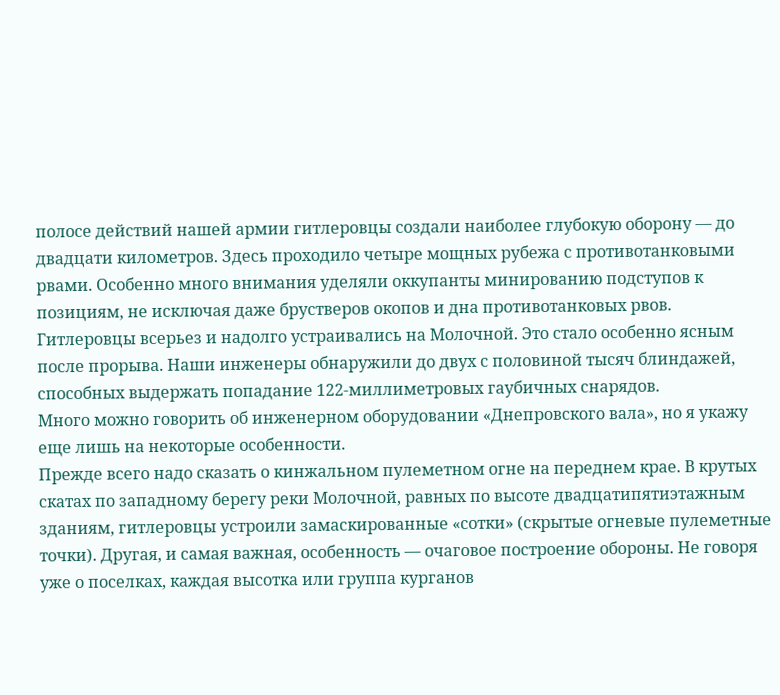полосе действий нашей армии гитлеровцы создали наиболее глубокую оборону — до двадцати километров. Здесь проходило четыре мощных рубежа с противотанковыми рвами. Особенно много внимания уделяли оккупанты минированию подступов к позициям, не исключая даже брустверов окопов и дна противотанковых рвов.
Гитлеровцы всерьез и надолго устраивались на Молочной. Это стало особенно ясным после прорыва. Наши инженеры обнаружили до двух с половиной тысяч блиндажей, способных выдержать попадание 122-миллиметровых гаубичных снарядов.
Много можно говорить об инженерном оборудовании «Днепровского вала», но я укажу еще лишь на некоторые особенности.
Прежде всего надо сказать о кинжальном пулеметном огне на переднем крае. В крутых скатах по западному берегу реки Молочной, равных по высоте двадцатипятиэтажным зданиям, гитлеровцы устроили замаскированные «сотки» (скрытые огневые пулеметные точки). Другая, и самая важная, особенность — очаговое построение обороны. Не говоря уже о поселках, каждая высотка или группа курганов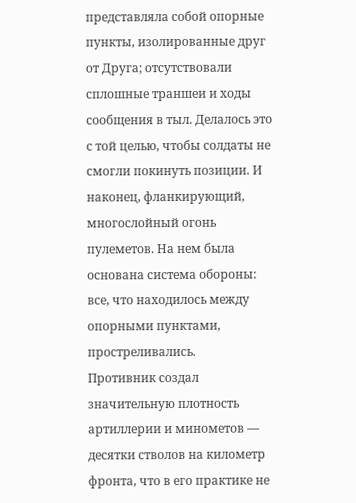представляла собой опорные пункты, изолированные друг от Друга; отсутствовали сплошные траншеи и ходы сообщения в тыл. Делалось это с той целью, чтобы солдаты не смогли покинуть позиции. И наконец, фланкирующий, многослойный огонь пулеметов. На нем была основана система обороны: все, что находилось между опорными пунктами, простреливались.
Противник создал значительную плотность артиллерии и минометов — десятки стволов на километр фронта, что в его практике не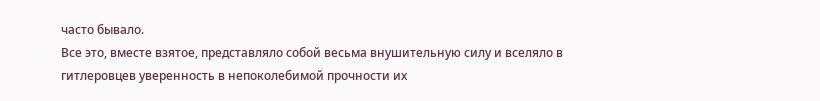часто бывало.
Все это, вместе взятое, представляло собой весьма внушительную силу и вселяло в гитлеровцев уверенность в непоколебимой прочности их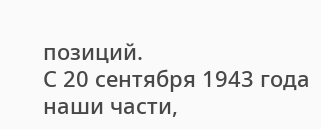позиций.
С 20 сентября 1943 года наши части,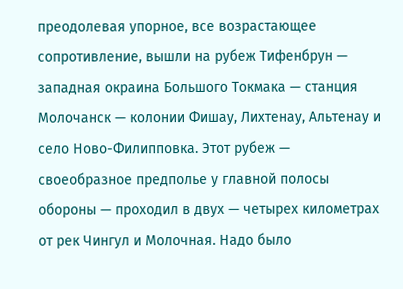преодолевая упорное, все возрастающее сопротивление, вышли на рубеж Тифенбрун — западная окраина Большого Токмака — станция Молочанск — колонии Фишау, Лихтенау, Альтенау и село Ново-Филипповка. Этот рубеж — своеобразное предполье у главной полосы обороны — проходил в двух — четырех километрах от рек Чингул и Молочная. Надо было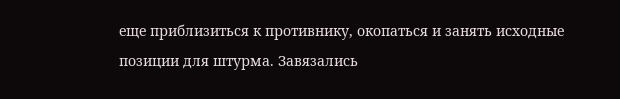еще приблизиться к противнику, окопаться и занять исходные позиции для штурма. Завязались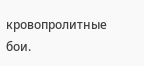кровопролитные бои.